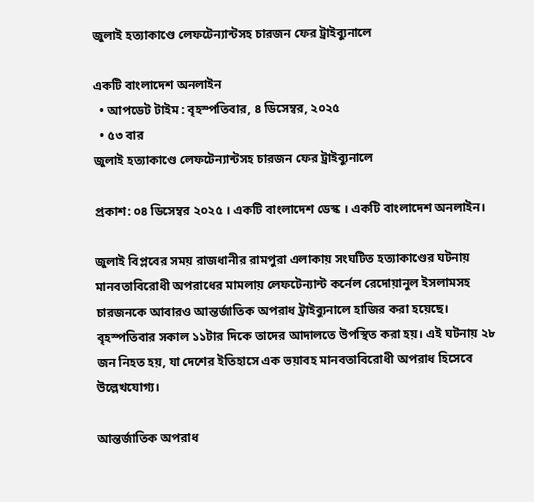জুলাই হত্যাকাণ্ডে লেফটেন্যান্টসহ চারজন ফের ট্রাইব্যুনালে

একটি বাংলাদেশ অনলাইন
  • আপডেট টাইম : বৃহস্পতিবার, ৪ ডিসেম্বর, ২০২৫
  • ৫৩ বার
জুলাই হত্যাকাণ্ডে লেফটেন্যান্টসহ চারজন ফের ট্রাইব্যুনালে

প্রকাশ: ০৪ ডিসেম্বর ২০২৫ । একটি বাংলাদেশ ডেস্ক । একটি বাংলাদেশ অনলাইন।

জুলাই বিপ্লবের সময় রাজধানীর রামপুরা এলাকায় সংঘটিত হত্যাকাণ্ডের ঘটনায় মানবতাবিরোধী অপরাধের মামলায় লেফটেন্যান্ট কর্নেল রেদোয়ানুল ইসলামসহ চারজনকে আবারও আন্তর্জাতিক অপরাধ ট্রাইব্যুনালে হাজির করা হয়েছে। বৃহস্পতিবার সকাল ১১টার দিকে তাদের আদালতে উপস্থিত করা হয়। এই ঘটনায় ২৮ জন নিহত হয়, যা দেশের ইতিহাসে এক ভয়াবহ মানবতাবিরোধী অপরাধ হিসেবে উল্লেখযোগ্য।

আন্তর্জাতিক অপরাধ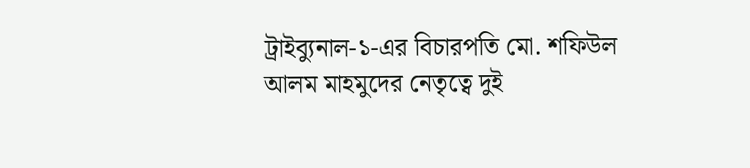ট্রাইব্যুনাল-১-এর বিচারপতি মো. শফিউল আলম মাহমুদের নেতৃত্বে দুই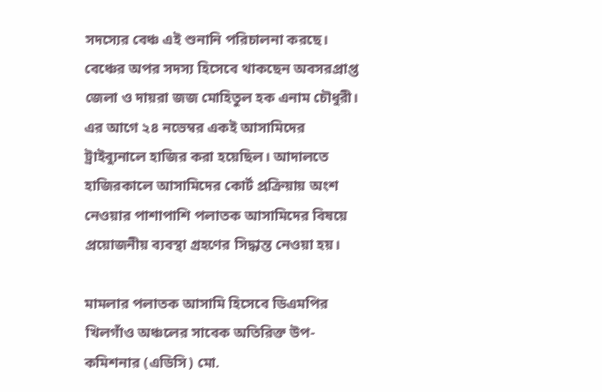সদস্যের বেঞ্চ এই শুনানি পরিচালনা করছে। বেঞ্চের অপর সদস্য হিসেবে থাকছেন অবসরপ্রাপ্ত জেলা ও দায়রা জজ মোহিতুল হক এনাম চৌধুরী। এর আগে ২৪ নভেম্বর একই আসামিদের ট্রাইব্যুনালে হাজির করা হয়েছিল। আদালতে হাজিরকালে আসামিদের কোর্ট প্রক্রিয়ায় অংশ নেওয়ার পাশাপাশি পলাতক আসামিদের বিষয়ে প্রয়োজনীয় ব্যবস্থা গ্রহণের সিদ্ধান্ত নেওয়া হয়।

মামলার পলাতক আসামি হিসেবে ডিএমপির খিলগাঁও অঞ্চলের সাবেক অতিরিক্ত উপ-কমিশনার (এডিসি) মো.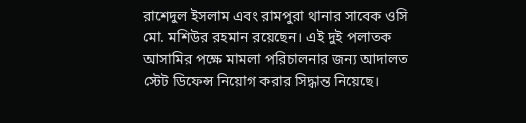রাশেদুল ইসলাম এবং রামপুরা থানার সাবেক ওসি মো. মশিউর রহমান রয়েছেন। এই দুই পলাতক আসামির পক্ষে মামলা পরিচালনার জন্য আদালত স্টেট ডিফেন্স নিয়োগ করার সিদ্ধান্ত নিয়েছে।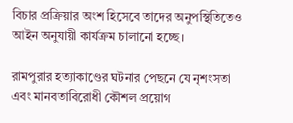বিচার প্রক্রিয়ার অংশ হিসেবে তাদের অনুপস্থিতিতেও আইন অনুযায়ী কার্যক্রম চালানো হচ্ছে।

রামপুরার হত্যাকাণ্ডের ঘটনার পেছনে যে নৃশংসতা এবং মানবতাবিরোধী কৌশল প্রয়োগ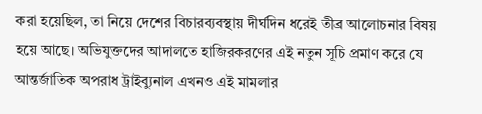করা হয়েছিল, তা নিয়ে দেশের বিচারব্যবস্থায় দীর্ঘদিন ধরেই তীব্র আলোচনার বিষয় হয়ে আছে। অভিযুক্তদের আদালতে হাজিরকরণের এই নতুন সূচি প্রমাণ করে যে আন্তর্জাতিক অপরাধ ট্রাইব্যুনাল এখনও এই মামলার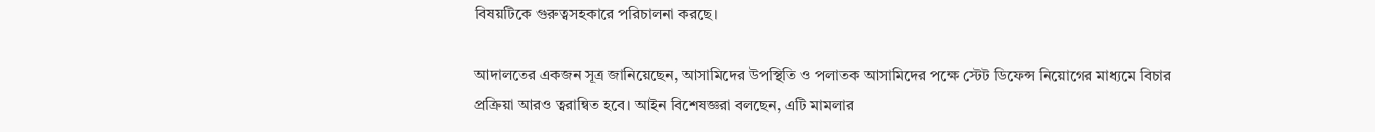বিষয়টিকে গুরুত্বসহকারে পরিচালনা করছে।

আদালতের একজন সূত্র জানিয়েছেন, আসামিদের উপস্থিতি ও পলাতক আসামিদের পক্ষে স্টেট ডিফেন্স নিয়োগের মাধ্যমে বিচার প্রক্রিয়া আরও ত্বরান্বিত হবে। আইন বিশেষজ্ঞরা বলছেন, এটি মামলার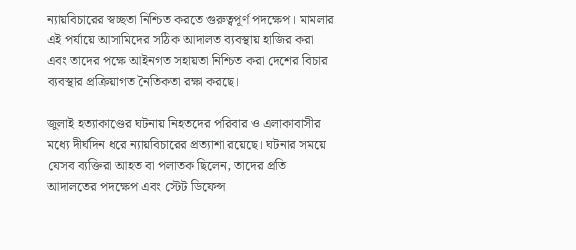ন্যায়বিচারের স্বচ্ছতা নিশ্চিত করতে গুরুত্বপূর্ণ পদক্ষেপ। মামলার এই পর্যায়ে আসামিদের সঠিক আদালত ব্যবস্থায় হাজির করা এবং তাদের পক্ষে আইনগত সহায়তা নিশ্চিত করা দেশের বিচার ব্যবস্থার প্রক্রিয়াগত নৈতিকতা রক্ষা করছে।

জুলাই হত্যাকাণ্ডের ঘটনায় নিহতদের পরিবার ও এলাকাবাসীর মধ্যে দীর্ঘদিন ধরে ন্যায়বিচারের প্রত্যাশা রয়েছে। ঘটনার সময়ে যেসব ব্যক্তিরা আহত বা পলাতক ছিলেন, তাদের প্রতি আদালতের পদক্ষেপ এবং স্টেট ডিফেন্স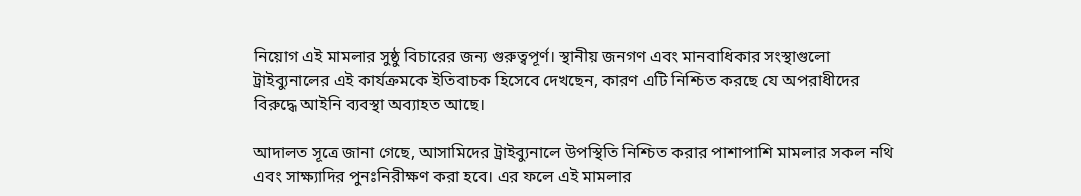নিয়োগ এই মামলার সুষ্ঠু বিচারের জন্য গুরুত্বপূর্ণ। স্থানীয় জনগণ এবং মানবাধিকার সংস্থাগুলো ট্রাইব্যুনালের এই কার্যক্রমকে ইতিবাচক হিসেবে দেখছেন, কারণ এটি নিশ্চিত করছে যে অপরাধীদের বিরুদ্ধে আইনি ব্যবস্থা অব্যাহত আছে।

আদালত সূত্রে জানা গেছে, আসামিদের ট্রাইব্যুনালে উপস্থিতি নিশ্চিত করার পাশাপাশি মামলার সকল নথি এবং সাক্ষ্যাদির পুনঃনিরীক্ষণ করা হবে। এর ফলে এই মামলার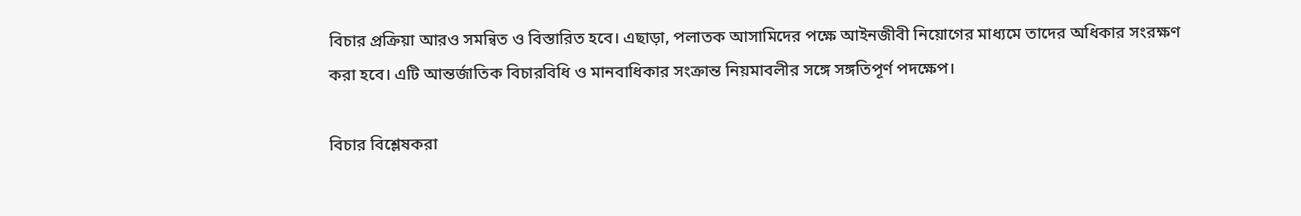বিচার প্রক্রিয়া আরও সমন্বিত ও বিস্তারিত হবে। এছাড়া, পলাতক আসামিদের পক্ষে আইনজীবী নিয়োগের মাধ্যমে তাদের অধিকার সংরক্ষণ করা হবে। এটি আন্তর্জাতিক বিচারবিধি ও মানবাধিকার সংক্রান্ত নিয়মাবলীর সঙ্গে সঙ্গতিপূর্ণ পদক্ষেপ।

বিচার বিশ্লেষকরা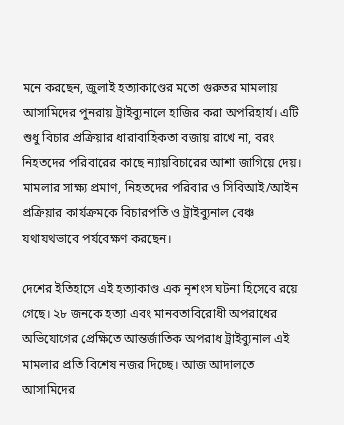মনে করছেন, জুলাই হত্যাকাণ্ডের মতো গুরুতর মামলায় আসামিদের পুনরায় ট্রাইব্যুনালে হাজির করা অপরিহার্য। এটি শুধু বিচার প্রক্রিয়ার ধারাবাহিকতা বজায় রাখে না, বরং নিহতদের পরিবারের কাছে ন্যায়বিচারের আশা জাগিয়ে দেয়। মামলার সাক্ষ্য প্রমাণ, নিহতদের পরিবার ও সিবিআই/আইন প্রক্রিয়ার কার্যক্রমকে বিচারপতি ও ট্রাইব্যুনাল বেঞ্চ যথাযথভাবে পর্যবেক্ষণ করছেন।

দেশের ইতিহাসে এই হত্যাকাণ্ড এক নৃশংস ঘটনা হিসেবে রয়ে গেছে। ২৮ জনকে হত্যা এবং মানবতাবিরোধী অপরাধের অভিযোগের প্রেক্ষিতে আন্তর্জাতিক অপরাধ ট্রাইব্যুনাল এই মামলার প্রতি বিশেষ নজর দিচ্ছে। আজ আদালতে আসামিদের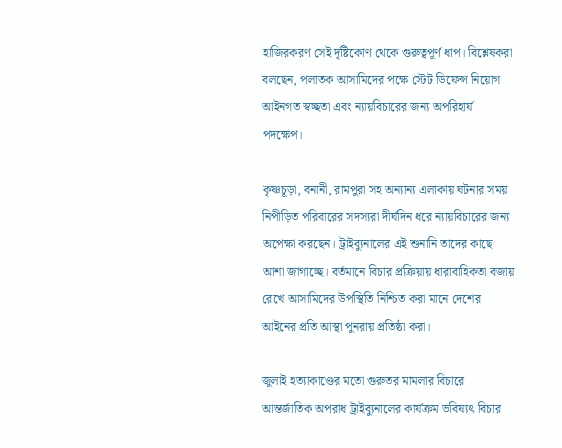হাজিরকরণ সেই দৃষ্টিকোণ থেকে গুরুত্বপূর্ণ ধাপ। বিশ্লেষকরা বলছেন, পলাতক আসামিদের পক্ষে স্টেট ডিফেন্স নিয়োগ আইনগত স্বচ্ছতা এবং ন্যায়বিচারের জন্য অপরিহার্য পদক্ষেপ।

কৃষ্ণচূড়া, বনানী, রামপুরা সহ অন্যান্য এলাকায় ঘটনার সময় নিপীড়িত পরিবারের সদস্যরা দীর্ঘদিন ধরে ন্যায়বিচারের জন্য অপেক্ষা করছেন। ট্রাইব্যুনালের এই শুনানি তাদের কাছে আশা জাগাচ্ছে। বর্তমানে বিচার প্রক্রিয়ায় ধারাবাহিকতা বজায় রেখে আসামিদের উপস্থিতি নিশ্চিত করা মানে দেশের আইনের প্রতি আস্থা পুনরায় প্রতিষ্ঠা করা।

জুলাই হত্যাকাণ্ডের মতো গুরুতর মামলার বিচারে আন্তর্জাতিক অপরাধ ট্রাইব্যুনালের কার্যক্রম ভবিষ্যৎ বিচার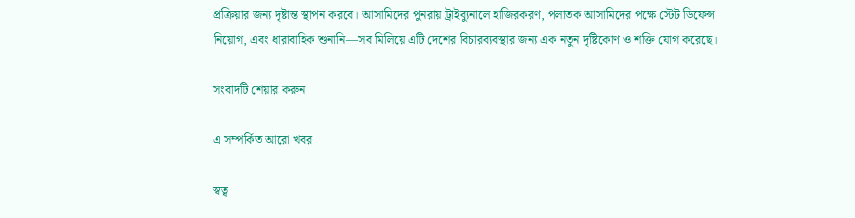প্রক্রিয়ার জন্য দৃষ্টান্ত স্থাপন করবে। আসামিদের পুনরায় ট্রাইব্যুনালে হাজিরকরণ, পলাতক আসামিদের পক্ষে স্টেট ডিফেন্স নিয়োগ, এবং ধারাবাহিক শুনানি—সব মিলিয়ে এটি দেশের বিচারব্যবস্থার জন্য এক নতুন দৃষ্টিকোণ ও শক্তি যোগ করেছে।

সংবাদটি শেয়ার করুন

এ সম্পর্কিত আরো খবর

স্বত্ব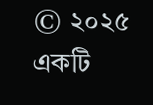© ২০২৫ একটি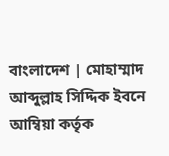বাংলাদেশ | মোহাম্মাদ আব্দুল্লাহ সিদ্দিক ইবনে আম্বিয়া কর্তৃক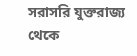সরাসরি যুক্তরাজ্য থেকে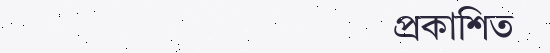প্রকাশিত